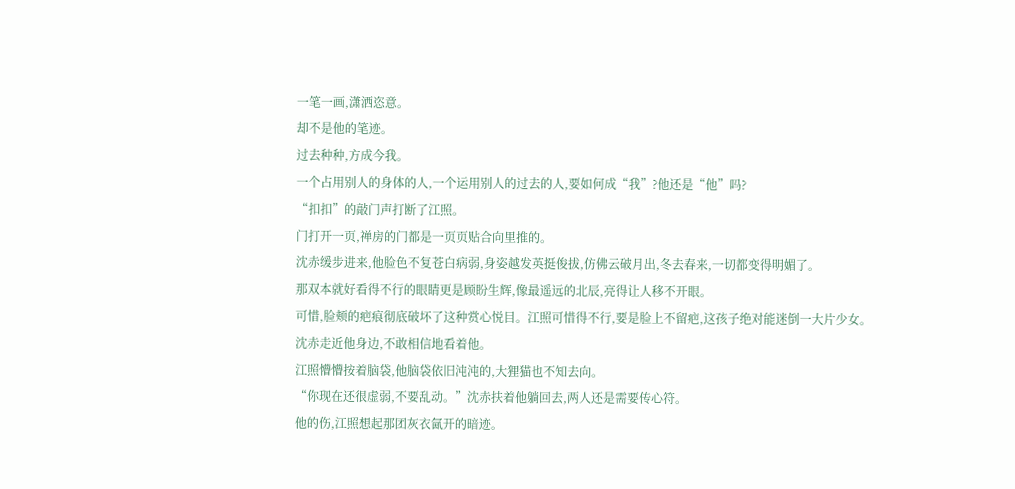一笔一画,潇洒恣意。
却不是他的笔迹。
过去种种,方成今我。
一个占用别人的身体的人,一个运用别人的过去的人,要如何成“我”?他还是“他”吗?
“扣扣”的敲门声打断了江照。
门打开一页,禅房的门都是一页页贴合向里推的。
沈赤缓步进来,他脸色不复苍白病弱,身姿越发英挺俊拔,仿佛云破月出,冬去春来,一切都变得明媚了。
那双本就好看得不行的眼睛更是顾盼生辉,像最遥远的北辰,亮得让人移不开眼。
可惜,脸颊的疤痕彻底破坏了这种赏心悦目。江照可惜得不行,要是脸上不留疤,这孩子绝对能迷倒一大片少女。
沈赤走近他身边,不敢相信地看着他。
江照懵懵按着脑袋,他脑袋依旧沌沌的,大狸猫也不知去向。
“你现在还很虚弱,不要乱动。”沈赤扶着他躺回去,两人还是需要传心符。
他的伤,江照想起那团灰衣氤开的暗迹。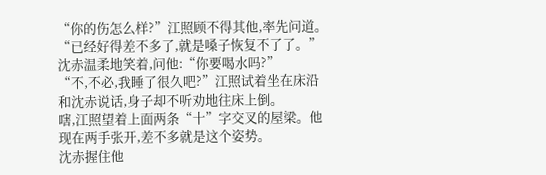“你的伤怎么样?”江照顾不得其他,率先问道。
“已经好得差不多了,就是嗓子恢复不了了。”沈赤温柔地笑着,问他:“你要喝水吗?”
“不,不必,我睡了很久吧?”江照试着坐在床沿和沈赤说话,身子却不听劝地往床上倒。
嗐,江照望着上面两条“十”字交叉的屋梁。他现在两手张开,差不多就是这个姿势。
沈赤握住他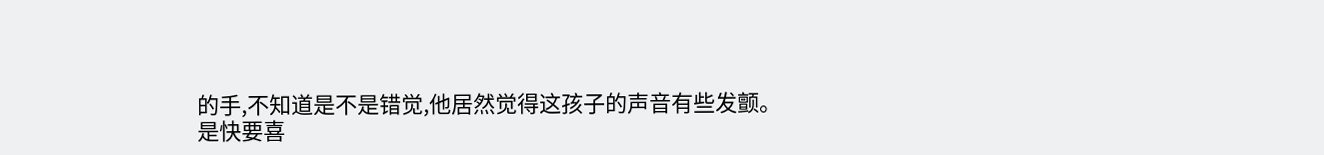的手,不知道是不是错觉,他居然觉得这孩子的声音有些发颤。
是快要喜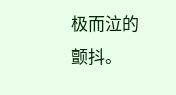极而泣的颤抖。